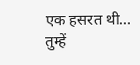एक हसरत थी… तुम्हें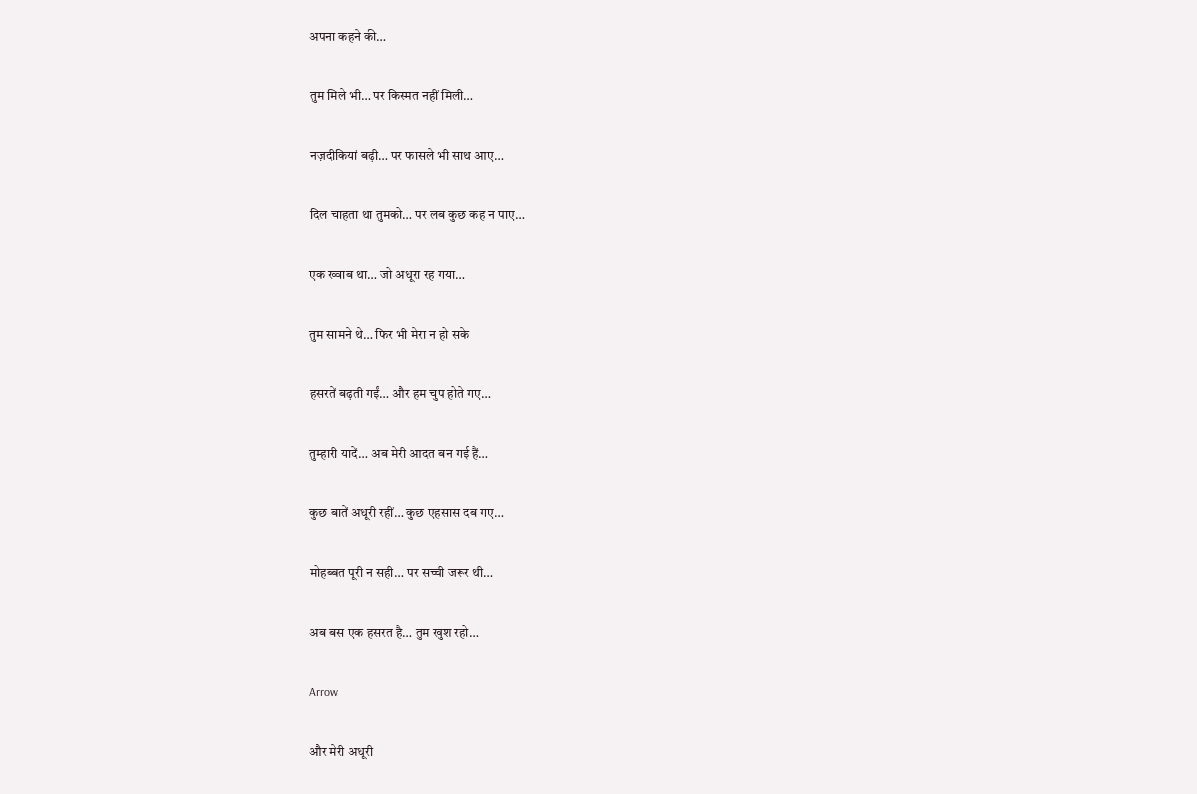अपना कहने की…

तुम मिले भी… पर किस्मत नहीं मिली…

नज़दीकियां बढ़ी… पर फासले भी साथ आए…

दिल चाहता था तुमको… पर लब कुछ कह न पाए…

एक ख्वाब था… जो अधूरा रह गया…

तुम सामने थे… फिर भी मेरा न हो सके

हसरतें बढ़ती गईं… और हम चुप होते गए…

तुम्हारी यादें… अब मेरी आदत बन गई हैं…

कुछ बातें अधूरी रहीं… कुछ एहसास दब गए…

मोहब्बत पूरी न सही… पर सच्ची जरूर थी…

अब बस एक हसरत है… तुम खुश रहो…

Arrow

और मेरी अधूरी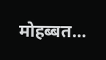मोहब्बत…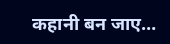कहानी बन जाए…